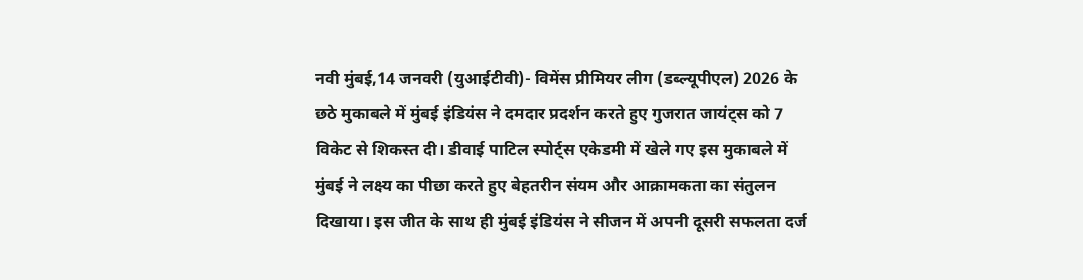नवी मुंबई,14 जनवरी (युआईटीवी)- विमेंस प्रीमियर लीग (डब्ल्यूपीएल) 2026 के छठे मुकाबले में मुंबई इंडियंस ने दमदार प्रदर्शन करते हुए गुजरात जायंट्स को 7 विकेट से शिकस्त दी। डीवाई पाटिल स्पोर्ट्स एकेडमी में खेले गए इस मुकाबले में मुंबई ने लक्ष्य का पीछा करते हुए बेहतरीन संयम और आक्रामकता का संतुलन दिखाया। इस जीत के साथ ही मुंबई इंडियंस ने सीजन में अपनी दूसरी सफलता दर्ज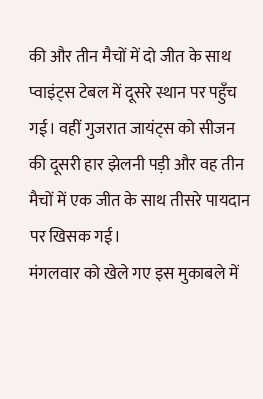की और तीन मैचों में दो जीत के साथ प्वाइंट्स टेबल में दूसरे स्थान पर पहुँच गई। वहीं गुजरात जायंट्स को सीजन की दूसरी हार झेलनी पड़ी और वह तीन मैचों में एक जीत के साथ तीसरे पायदान पर खिसक गई।
मंगलवार को खेले गए इस मुकाबले में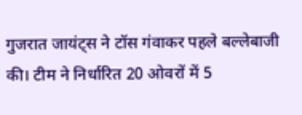गुजरात जायंट्स ने टॉस गंवाकर पहले बल्लेबाजी की। टीम ने निर्धारित 20 ओवरों में 5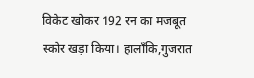विकेट खोकर 192 रन का मजबूत स्कोर खड़ा किया। हालाँकि,गुजरात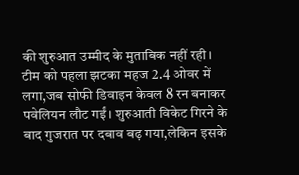की शुरुआत उम्मीद के मुताबिक नहीं रही। टीम को पहला झटका महज 2.4 ओवर में लगा,जब सोफी डिवाइन केवल 8 रन बनाकर पवेलियन लौट गईं। शुरुआती विकेट गिरने के बाद गुजरात पर दबाव बढ़ गया,लेकिन इसके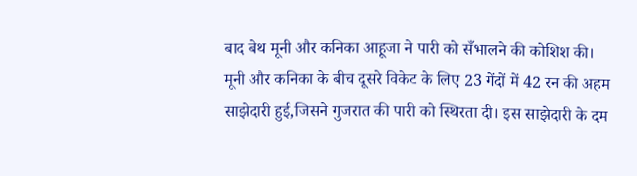बाद बेथ मूनी और कनिका आहूजा ने पारी को सँभालने की कोशिश की।
मूनी और कनिका के बीच दूसरे विकेट के लिए 23 गेंदों में 42 रन की अहम साझेदारी हुई,जिसने गुजरात की पारी को स्थिरता दी। इस साझेदारी के दम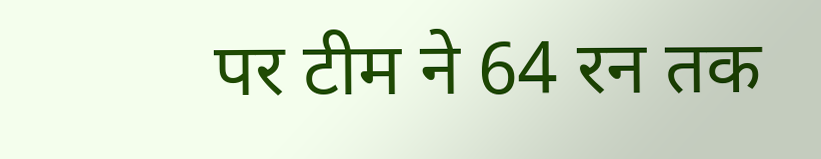पर टीम ने 64 रन तक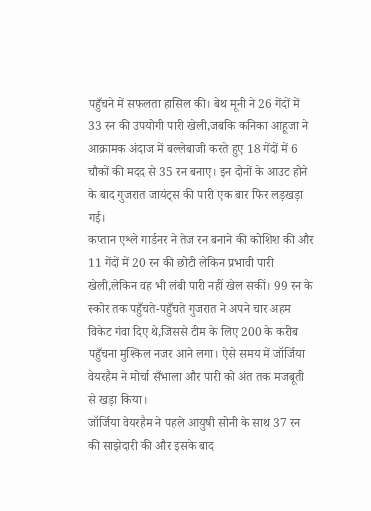पहुँचने में सफलता हासिल की। बेथ मूनी ने 26 गेंदों में 33 रन की उपयोगी पारी खेली,जबकि कनिका आहूजा ने आक्रामक अंदाज में बल्लेबाजी करते हुए 18 गेंदों में 6 चौकों की मदद से 35 रन बनाए। इन दोनों के आउट होने के बाद गुजरात जायंट्स की पारी एक बार फिर लड़खड़ा गई।
कप्तान एश्ले गार्डनर ने तेज रन बनाने की कोशिश की और 11 गेंदों में 20 रन की छोटी लेकिन प्रभावी पारी खेली,लेकिन वह भी लंबी पारी नहीं खेल सकीं। 99 रन के स्कोर तक पहुँचते-पहुँचते गुजरात ने अपने चार अहम विकेट गंवा दिए थे,जिससे टीम के लिए 200 के करीब पहुँचना मुश्किल नजर आने लगा। ऐसे समय में जॉर्जिया वेयरहैम ने मोर्चा सँभाला और पारी को अंत तक मजबूती से खड़ा किया।
जॉर्जिया वेयरहैम ने पहले आयुषी सोनी के साथ 37 रन की साझेदारी की और इसके बाद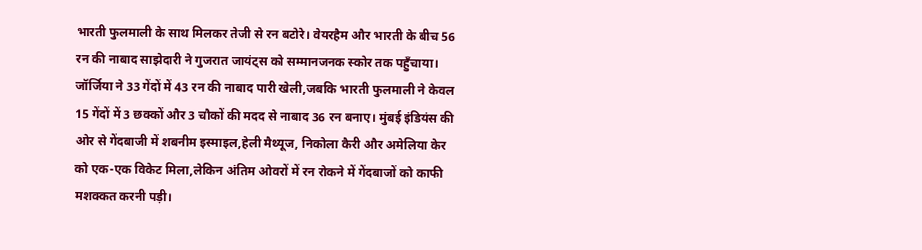भारती फुलमाली के साथ मिलकर तेजी से रन बटोरे। वेयरहैम और भारती के बीच 56 रन की नाबाद साझेदारी ने गुजरात जायंट्स को सम्मानजनक स्कोर तक पहुँचाया। जॉर्जिया ने 33 गेंदों में 43 रन की नाबाद पारी खेली,जबकि भारती फुलमाली ने केवल 15 गेंदों में 3 छक्कों और 3 चौकों की मदद से नाबाद 36 रन बनाए। मुंबई इंडियंस की ओर से गेंदबाजी में शबनीम इस्माइल,हेली मैथ्यूज, निकोला कैरी और अमेलिया केर को एक-एक विकेट मिला,लेकिन अंतिम ओवरों में रन रोकने में गेंदबाजों को काफी मशक्कत करनी पड़ी।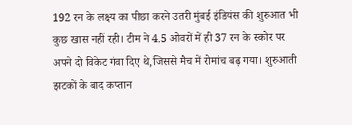192 रन के लक्ष्य का पीछा करने उतरी मुंबई इंडियंस की शुरुआत भी कुछ खास नहीं रही। टीम ने 4.5 ओवरों में ही 37 रन के स्कोर पर अपने दो विकेट गंवा दिए थे,जिससे मैच में रोमांच बढ़ गया। शुरुआती झटकों के बाद कप्तान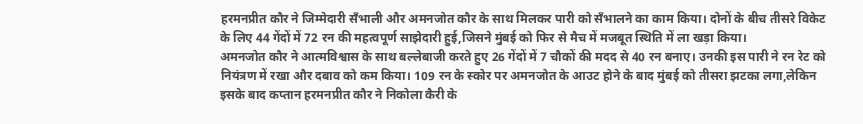हरमनप्रीत कौर ने जिम्मेदारी सँभाली और अमनजोत कौर के साथ मिलकर पारी को सँभालने का काम किया। दोनों के बीच तीसरे विकेट के लिए 44 गेंदों में 72 रन की महत्वपूर्ण साझेदारी हुई,जिसने मुंबई को फिर से मैच में मजबूत स्थिति में ला खड़ा किया।
अमनजोत कौर ने आत्मविश्वास के साथ बल्लेबाजी करते हुए 26 गेंदों में 7 चौकों की मदद से 40 रन बनाए। उनकी इस पारी ने रन रेट को नियंत्रण में रखा और दबाव को कम किया। 109 रन के स्कोर पर अमनजोत के आउट होने के बाद मुंबई को तीसरा झटका लगा,लेकिन इसके बाद कप्तान हरमनप्रीत कौर ने निकोला कैरी के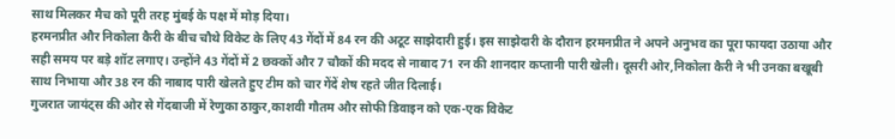साथ मिलकर मैच को पूरी तरह मुंबई के पक्ष में मोड़ दिया।
हरमनप्रीत और निकोला कैरी के बीच चौथे विकेट के लिए 43 गेंदों में 84 रन की अटूट साझेदारी हुई। इस साझेदारी के दौरान हरमनप्रीत ने अपने अनुभव का पूरा फायदा उठाया और सही समय पर बड़े शॉट लगाए। उन्होंने 43 गेंदों में 2 छक्कों और 7 चौकों की मदद से नाबाद 71 रन की शानदार कप्तानी पारी खेली। दूसरी ओर,निकोला कैरी ने भी उनका बखूबी साथ निभाया और 38 रन की नाबाद पारी खेलते हुए टीम को चार गेंदें शेष रहते जीत दिलाई।
गुजरात जायंट्स की ओर से गेंदबाजी में रेणुका ठाकुर,काशवी गौतम और सोफी डिवाइन को एक-एक विकेट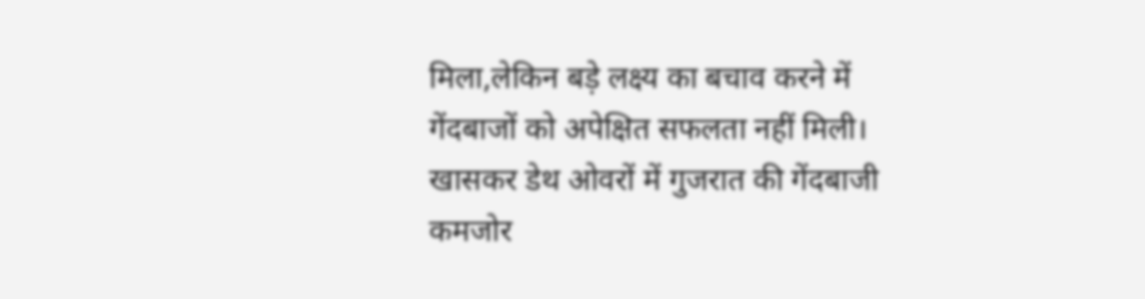मिला,लेकिन बड़े लक्ष्य का बचाव करने में गेंदबाजों को अपेक्षित सफलता नहीं मिली। खासकर डेथ ओवरों में गुजरात की गेंदबाजी कमजोर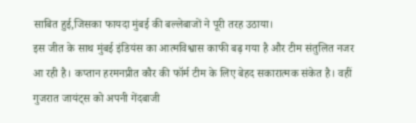साबित हुई,जिसका फायदा मुंबई की बल्लेबाजों ने पूरी तरह उठाया।
इस जीत के साथ मुंबई इंडियंस का आत्मविश्वास काफी बढ़ गया है और टीम संतुलित नजर आ रही है। कप्तान हरमनप्रीत कौर की फॉर्म टीम के लिए बेहद सकारात्मक संकेत है। वहीं गुजरात जायंट्स को अपनी गेंदबाजी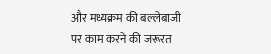और मध्यक्रम की बल्लेबाजी पर काम करने की जरूरत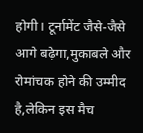होगी। टूर्नामेंट जैसे-जैसे आगे बढ़ेगा,मुकाबले और रोमांचक होने की उम्मीद है,लेकिन इस मैच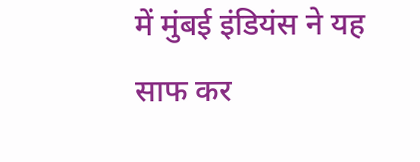में मुंबई इंडियंस ने यह साफ कर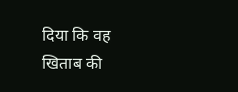दिया कि वह खिताब की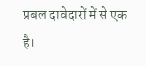प्रबल दावेदारों में से एक है।